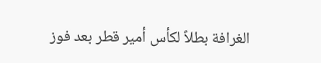الغرافة بطلاً لكأس أمير قطر بعد فوز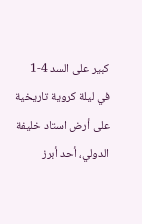كبير على السد 4-1
في ليلة كروية تاريخية على أرض استاد خليفة الدولي، أحد أبرز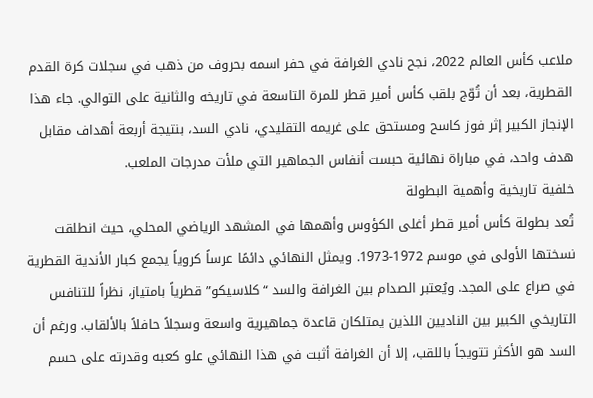ملاعب كأس العالم 2022، نجح نادي الغرافة في حفر اسمه بحروف من ذهب في سجلات كرة القدم القطرية، بعد أن تُوّج بلقب كأس أمير قطر للمرة التاسعة في تاريخه والثانية على التوالي. جاء هذا الإنجاز الكبير إثر فوز كاسح ومستحق على غريمه التقليدي، نادي السد، بنتيجة أربعة أهداف مقابل هدف واحد، في مباراة نهائية حبست أنفاس الجماهير التي ملأت مدرجات الملعب.
خلفية تاريخية وأهمية البطولة
تُعد بطولة كأس أمير قطر أغلى الكؤوس وأهمها في المشهد الرياضي المحلي، حيث انطلقت نسختها الأولى في موسم 1972-1973. ويمثل النهائي دائمًا عرساً كروياً يجمع كبار الأندية القطرية في صراع على المجد. ويُعتبر الصدام بين الغرافة والسد “كلاسيكو” قطرياً بامتياز، نظراً للتنافس التاريخي الكبير بين الناديين اللذين يمتلكان قاعدة جماهيرية واسعة وسجلاً حافلاً بالألقاب. ورغم أن السد هو الأكثر تتويجاً باللقب، إلا أن الغرافة أثبت في هذا النهائي علو كعبه وقدرته على حسم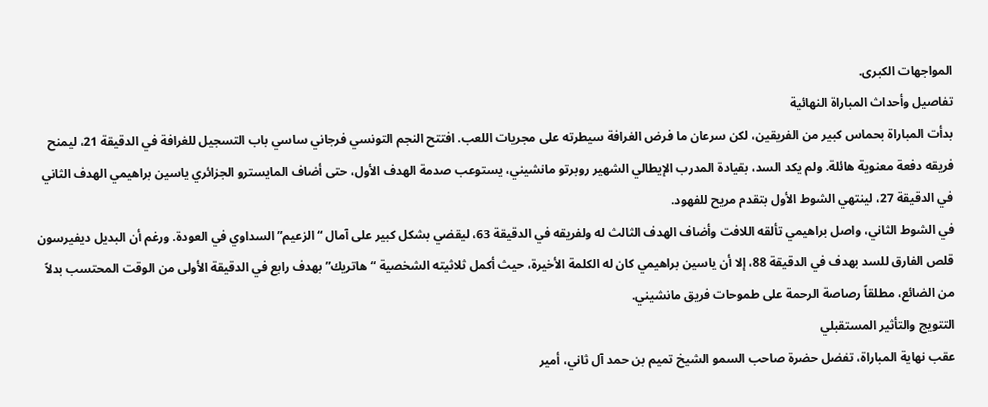المواجهات الكبرى.
تفاصيل وأحداث المباراة النهائية
بدأت المباراة بحماس كبير من الفريقين، لكن سرعان ما فرض الغرافة سيطرته على مجريات اللعب. افتتح النجم التونسي فرجاني ساسي باب التسجيل للغرافة في الدقيقة 21، ليمنح فريقه دفعة معنوية هائلة. ولم يكد السد، بقيادة المدرب الإيطالي الشهير روبرتو مانشيني، يستوعب صدمة الهدف الأول، حتى أضاف المايسترو الجزائري ياسين براهيمي الهدف الثاني في الدقيقة 27، لينتهي الشوط الأول بتقدم مريح للفهود.
في الشوط الثاني، واصل براهيمي تألقه اللافت وأضاف الهدف الثالث له ولفريقه في الدقيقة 63، ليقضي بشكل كبير على آمال “الزعيم” السداوي في العودة. ورغم أن البديل ديفيرسون قلص الفارق للسد بهدف في الدقيقة 88، إلا أن ياسين براهيمي كان له الكلمة الأخيرة، حيث أكمل ثلاثيته الشخصية “هاتريك” بهدف رابع في الدقيقة الأولى من الوقت المحتسب بدلاً من الضائع، مطلقاً رصاصة الرحمة على طموحات فريق مانشيني.
التتويج والتأثير المستقبلي
عقب نهاية المباراة، تفضل حضرة صاحب السمو الشيخ تميم بن حمد آل ثاني، أمير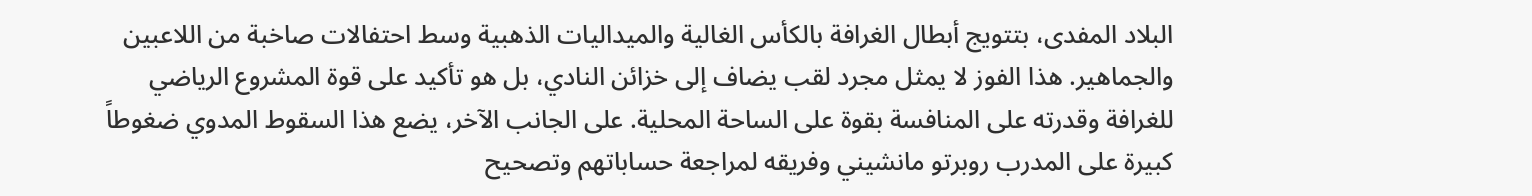البلاد المفدى، بتتويج أبطال الغرافة بالكأس الغالية والميداليات الذهبية وسط احتفالات صاخبة من اللاعبين والجماهير. هذا الفوز لا يمثل مجرد لقب يضاف إلى خزائن النادي، بل هو تأكيد على قوة المشروع الرياضي للغرافة وقدرته على المنافسة بقوة على الساحة المحلية. على الجانب الآخر، يضع هذا السقوط المدوي ضغوطاً كبيرة على المدرب روبرتو مانشيني وفريقه لمراجعة حساباتهم وتصحيح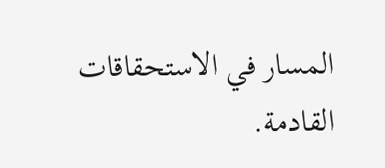المسار في الاستحقاقات القادمة.